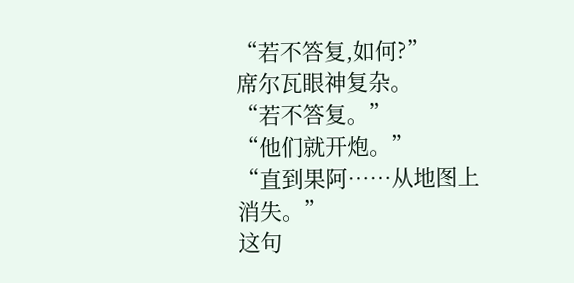“若不答复,如何?”
席尔瓦眼神复杂。
“若不答复。”
“他们就开炮。”
“直到果阿……从地图上消失。”
这句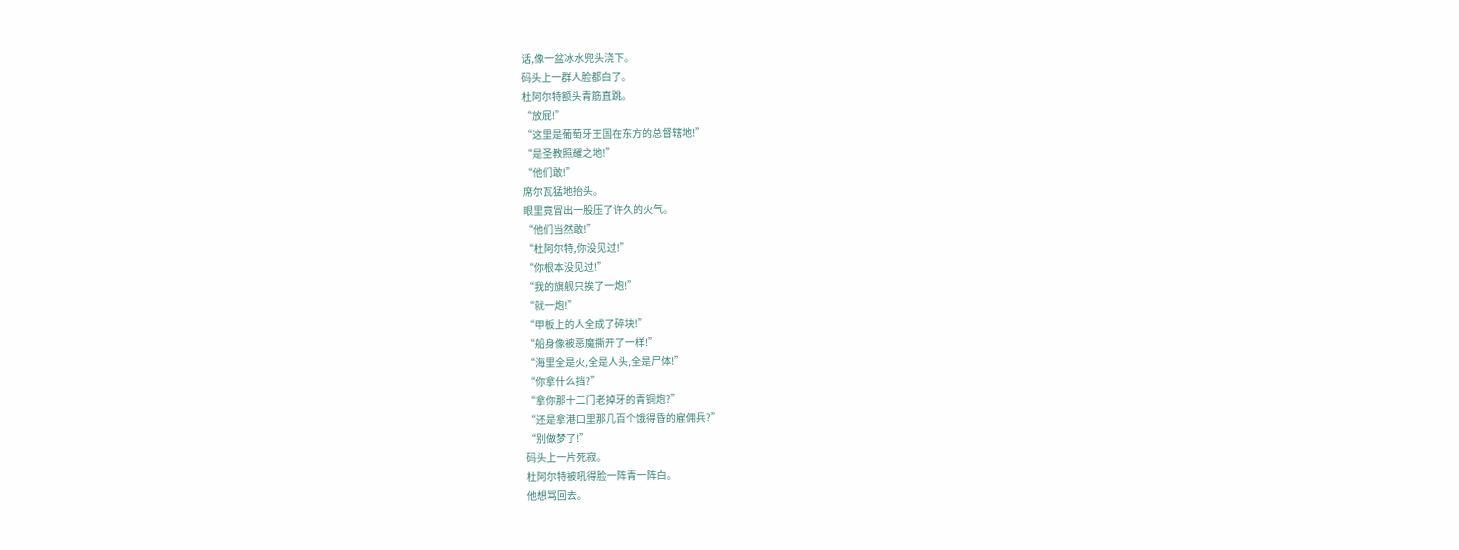话,像一盆冰水兜头浇下。
码头上一群人脸都白了。
杜阿尔特额头青筋直跳。
“放屁!”
“这里是葡萄牙王国在东方的总督辖地!”
“是圣教照耀之地!”
“他们敢!”
席尔瓦猛地抬头。
眼里竟冒出一股压了许久的火气。
“他们当然敢!”
“杜阿尔特,你没见过!”
“你根本没见过!”
“我的旗舰只挨了一炮!”
“就一炮!”
“甲板上的人全成了碎块!”
“船身像被恶魔撕开了一样!”
“海里全是火,全是人头,全是尸体!”
“你拿什么挡?”
“拿你那十二门老掉牙的青铜炮?”
“还是拿港口里那几百个饿得昏的雇佣兵?”
“别做梦了!”
码头上一片死寂。
杜阿尔特被吼得脸一阵青一阵白。
他想骂回去。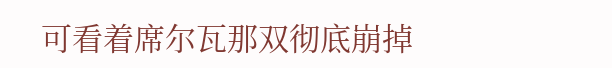可看着席尔瓦那双彻底崩掉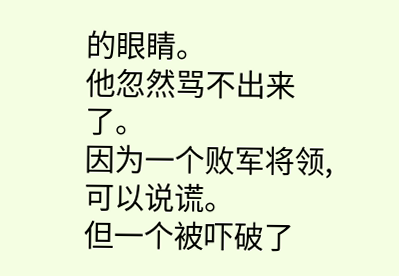的眼睛。
他忽然骂不出来了。
因为一个败军将领,可以说谎。
但一个被吓破了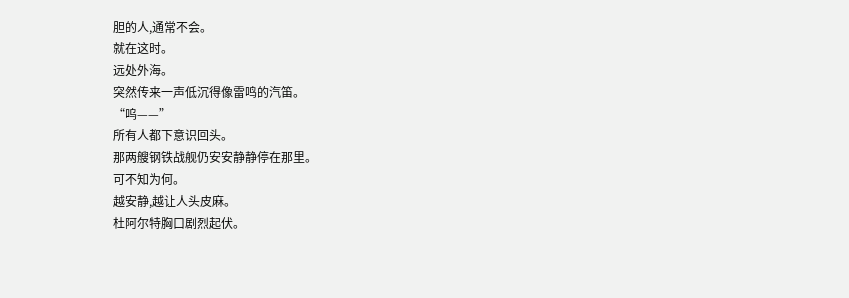胆的人,通常不会。
就在这时。
远处外海。
突然传来一声低沉得像雷鸣的汽笛。
“呜——”
所有人都下意识回头。
那两艘钢铁战舰仍安安静静停在那里。
可不知为何。
越安静,越让人头皮麻。
杜阿尔特胸口剧烈起伏。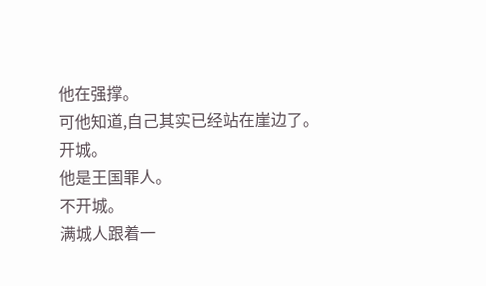他在强撑。
可他知道,自己其实已经站在崖边了。
开城。
他是王国罪人。
不开城。
满城人跟着一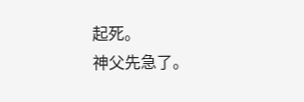起死。
神父先急了。